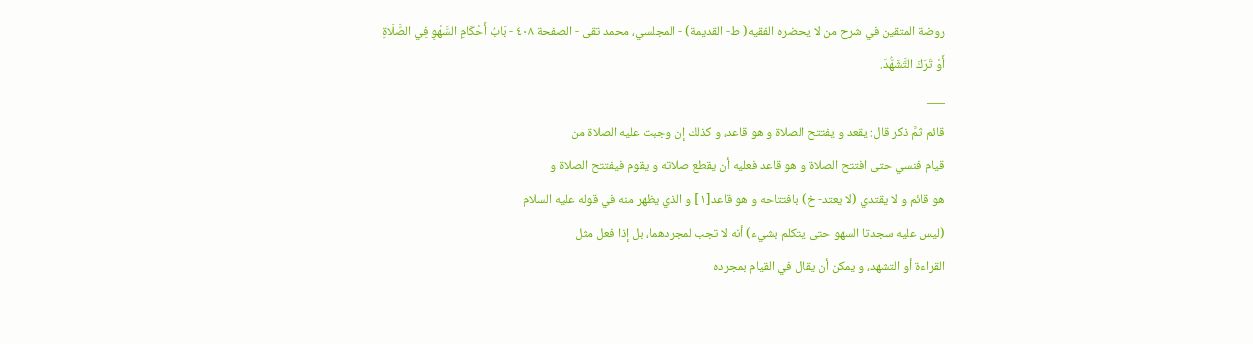روضة المتقين في شرح من لا يحضره الفقيه( ط- القديمة) - المجلسي، محمد تقى - الصفحة ٤٠٨ - بَابُ أَحْكَامِ السَّهْوِ فِي الصَّلَاةِ
أَوْ تَرَكَ التَّشَهُّدَ.
___
قائم ثمَّ ذكر قال: يقعد و يفتتح الصلاة و هو قاعد، و كذلك إن وجبت عليه الصلاة من
قيام فنسي حتى افتتح الصلاة و هو قاعد فعليه أن يقطع صلاته و يقوم فيفتتح الصلاة و
هو قائم و لا يقتدي (لا يعتد- خ) بافتتاحه و هو قاعد[١] و الذي يظهر منه في قوله عليه السلام
(ليس عليه سجدتا السهو حتى يتكلم بشيء) أنه لا تجب لمجردهما، بل إذا فعل مثل
القراءة أو التشهد، و يمكن أن يقال في القيام بمجرده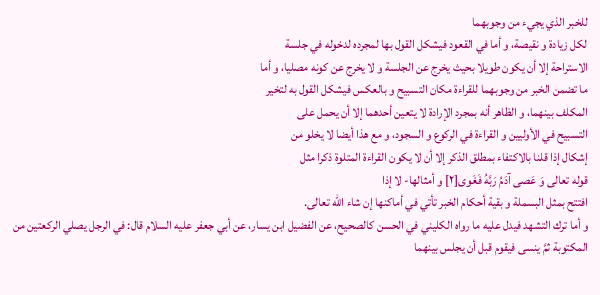للخبر الذي يجيء من وجوبهما
لكل زيادة و نقيصة، و أما في القعود فيشكل القول بها لمجرده لدخوله في جلسة
الاستراحة إلا أن يكون طويلا بحيث يخرج عن الجلسة و لا يخرج عن كونه مصليا، و أما
ما تضمن الخبر من وجوبهما للقراءة مكان التسبيح و بالعكس فيشكل القول به لتخير
المكلف بينهما، و الظاهر أنه بمجرد الإرادة لا يتعين أحدهما إلا أن يحمل على
التسبيح في الأوليين و القراءة في الركوع و السجود، و مع هذا أيضا لا يخلو من
إشكال إذا قلنا بالاكتفاء بمطلق الذكر إلا أن لا يكون القراءة المتلوة ذكرا مثل
قوله تعالى وَ عَصى آدَمُ رَبَّهُ فَغَوى[٢] و أمثالها- لا إذا
افتتح بمثل البسملة و بقية أحكام الخبر تأتي في أماكنها إن شاء الله تعالى.
و أما ترك التشهد فيدل عليه ما رواه الكليني في الحسن كالصحيح، عن الفضيل ابن يسار، عن أبي جعفر عليه السلام قال: في الرجل يصلي الركعتين من المكتوبة ثمَّ ينسى فيقوم قبل أن يجلس بينهما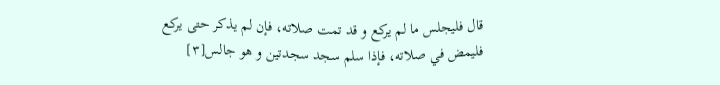قال فليجلس ما لم يركع و قد تمت صلاته، فإن لم يذكر حتى يركع فليمض في صلاته، فإذا سلم سجد سجدتين و هو جالس[٣]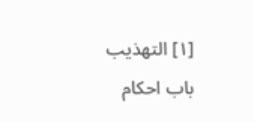[١] التهذيب باب احكام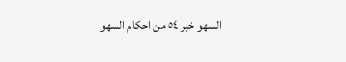السهو خبر ٥٤ من احكام السهو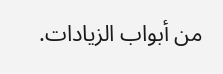من أبواب الزيادات.